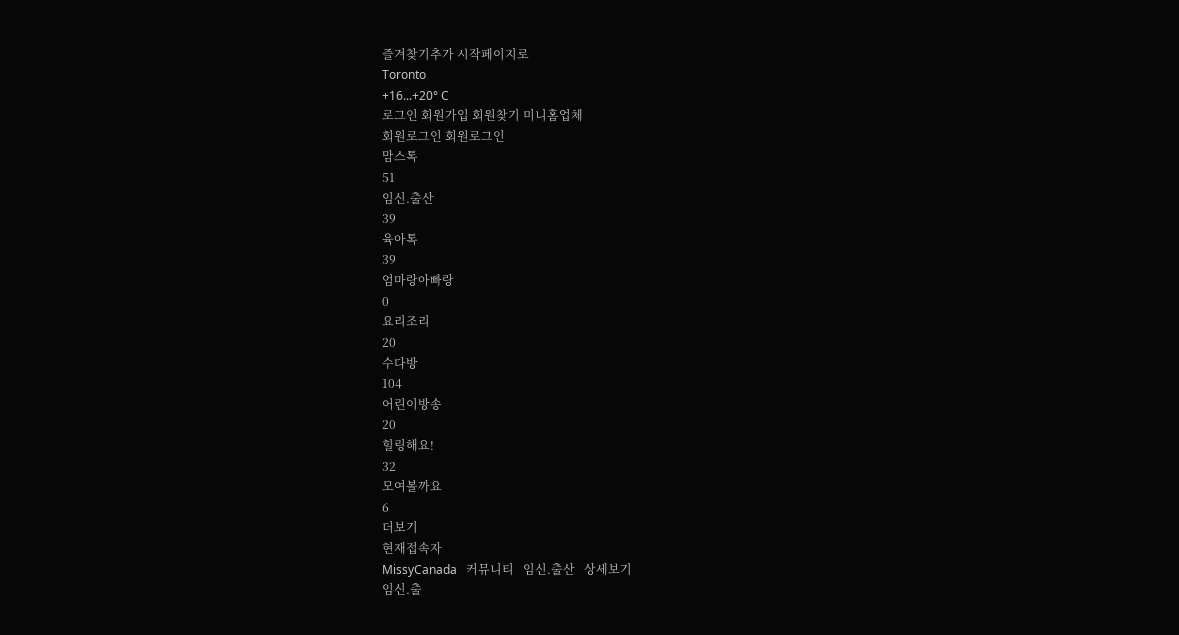즐겨찾기추가 시작페이지로
Toronto
+16...+20° C
로그인 회원가입 회원찾기 미니홈업체
회원로그인 회원로그인
맘스톡
51
임신.출산
39
육아톡
39
엄마랑아빠랑
0
요리조리
20
수다방
104
어린이방송
20
힐링해요!
32
모여볼까요
6
더보기
현재접속자
MissyCanada   커뮤니티   임신.출산   상세보기
임신.출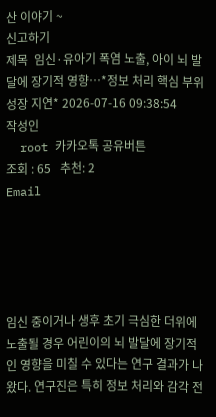산 이야기 ~
신고하기
제목  임신·유아기 폭염 노출, 아이 뇌 발달에 장기적 영향…*정보 처리 핵심 부위 성장 지연* 2026-07-16 09:38:54
작성인
  root 카카오톡 공유버튼
조회 : 65   추천: 2
Email





임신 중이거나 생후 초기 극심한 더위에 노출될 경우 어린이의 뇌 발달에 장기적인 영향을 미칠 수 있다는 연구 결과가 나왔다. 연구진은 특히 정보 처리와 감각 전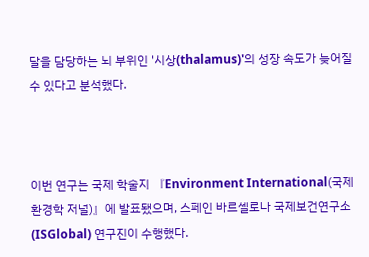달을 담당하는 뇌 부위인 '시상(thalamus)'의 성장 속도가 늦어질 수 있다고 분석했다.



이번 연구는 국제 학술지 『Environment International(국제환경학 저널)』에 발표됐으며, 스페인 바르셀로나 국제보건연구소(ISGlobal) 연구진이 수행했다.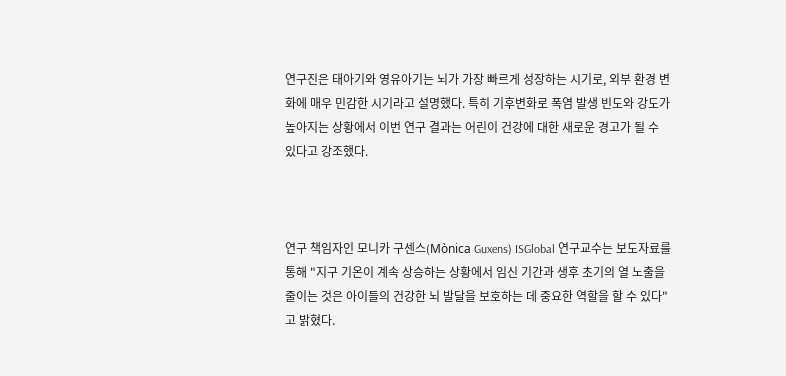연구진은 태아기와 영유아기는 뇌가 가장 빠르게 성장하는 시기로, 외부 환경 변화에 매우 민감한 시기라고 설명했다. 특히 기후변화로 폭염 발생 빈도와 강도가 높아지는 상황에서 이번 연구 결과는 어린이 건강에 대한 새로운 경고가 될 수 있다고 강조했다.



연구 책임자인 모니카 구센스(Mònica Guxens) ISGlobal 연구교수는 보도자료를 통해 "지구 기온이 계속 상승하는 상황에서 임신 기간과 생후 초기의 열 노출을 줄이는 것은 아이들의 건강한 뇌 발달을 보호하는 데 중요한 역할을 할 수 있다"고 밝혔다.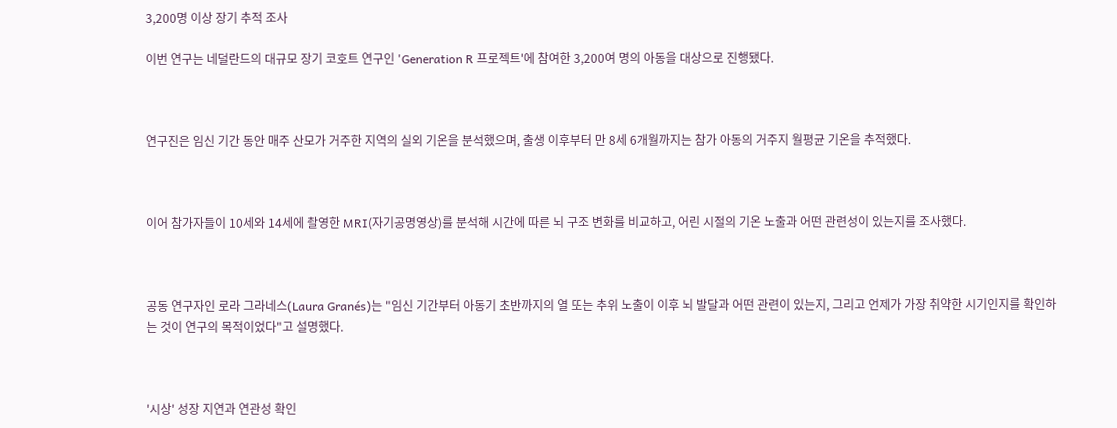3,200명 이상 장기 추적 조사

이번 연구는 네덜란드의 대규모 장기 코호트 연구인 'Generation R 프로젝트'에 참여한 3,200여 명의 아동을 대상으로 진행됐다.



연구진은 임신 기간 동안 매주 산모가 거주한 지역의 실외 기온을 분석했으며, 출생 이후부터 만 8세 6개월까지는 참가 아동의 거주지 월평균 기온을 추적했다.



이어 참가자들이 10세와 14세에 촬영한 MRI(자기공명영상)를 분석해 시간에 따른 뇌 구조 변화를 비교하고, 어린 시절의 기온 노출과 어떤 관련성이 있는지를 조사했다.



공동 연구자인 로라 그라네스(Laura Granés)는 "임신 기간부터 아동기 초반까지의 열 또는 추위 노출이 이후 뇌 발달과 어떤 관련이 있는지, 그리고 언제가 가장 취약한 시기인지를 확인하는 것이 연구의 목적이었다"고 설명했다.



'시상' 성장 지연과 연관성 확인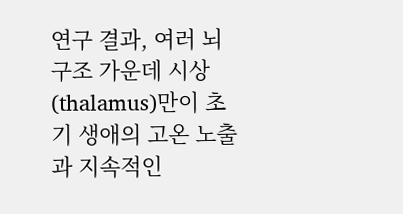연구 결과, 여러 뇌 구조 가운데 시상(thalamus)만이 초기 생애의 고온 노출과 지속적인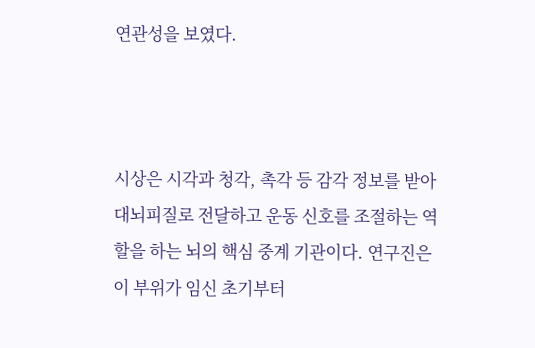연관성을 보였다.



시상은 시각과 청각, 촉각 등 감각 정보를 받아 대뇌피질로 전달하고 운동 신호를 조절하는 역할을 하는 뇌의 핵심 중계 기관이다. 연구진은 이 부위가 임신 초기부터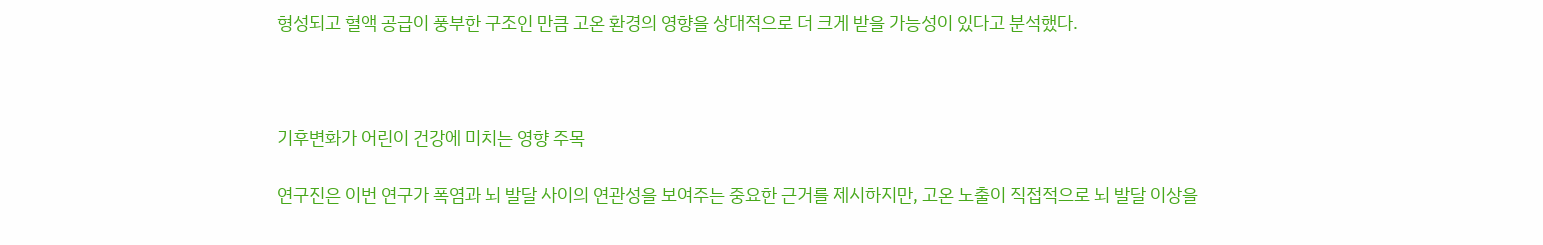형성되고 혈액 공급이 풍부한 구조인 만큼 고온 환경의 영향을 상대적으로 더 크게 받을 가능성이 있다고 분석했다.



기후변화가 어린이 건강에 미치는 영향 주목

연구진은 이번 연구가 폭염과 뇌 발달 사이의 연관성을 보여주는 중요한 근거를 제시하지만, 고온 노출이 직접적으로 뇌 발달 이상을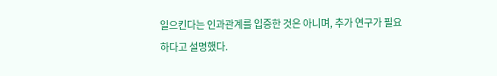일으킨다는 인과관계를 입증한 것은 아니며, 추가 연구가 필요하다고 설명했다.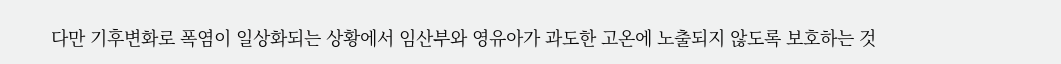다만 기후변화로 폭염이 일상화되는 상황에서 임산부와 영유아가 과도한 고온에 노출되지 않도록 보호하는 것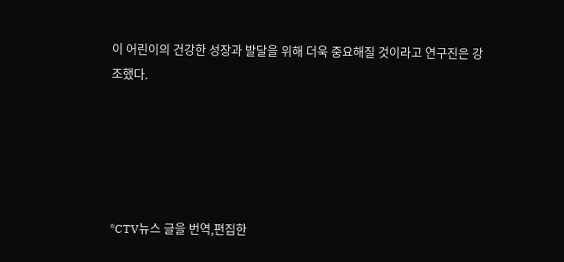이 어린이의 건강한 성장과 발달을 위해 더욱 중요해질 것이라고 연구진은 강조했다.





*CTV뉴스 글을 번역,편집한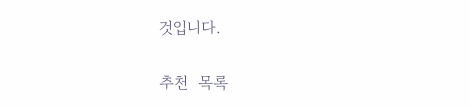것입니다.

추천  목록